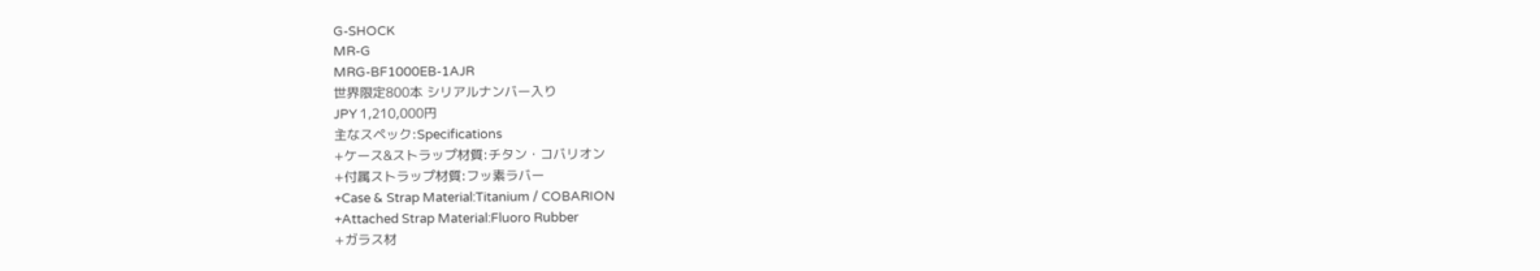G-SHOCK
MR-G
MRG-BF1000EB-1AJR
世界限定800本 シリアルナンバー入り
JPY 1,210,000円
主なスペック:Specifications
+ケース&ストラップ材質:チタン・コバリオン
+付属ストラップ材質:フッ素ラバー
+Case & Strap Material:Titanium / COBARION
+Attached Strap Material:Fluoro Rubber
+ガラス材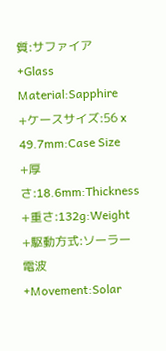質:サファイア
+Glass Material:Sapphire
+ケースサイズ:56 x 49.7mm:Case Size
+厚さ:18.6mm:Thickness
+重さ:132g:Weight
+駆動方式:ソーラー電波
+Movement:Solar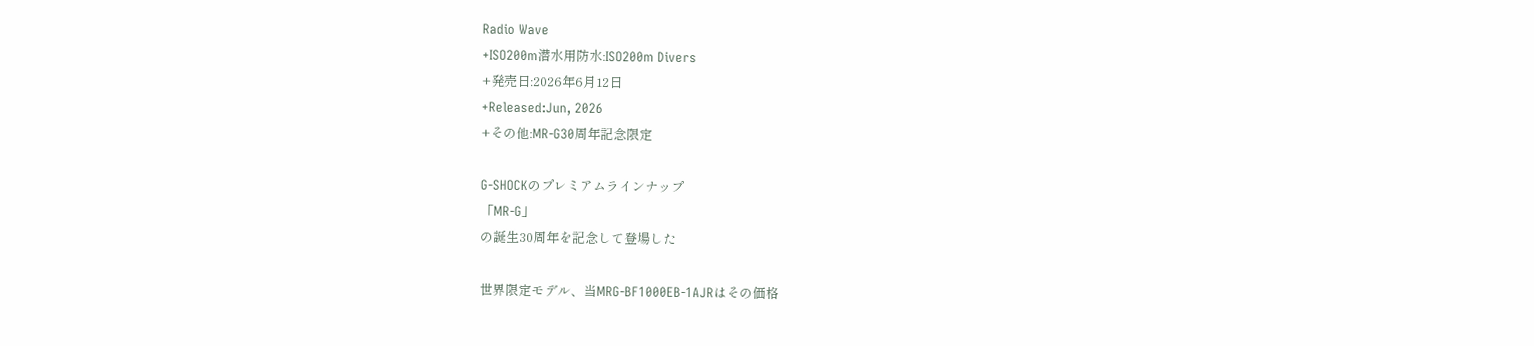Radio Wave
+ISO200m潜水用防水:ISO200m Divers
+発売日:2026年6月12日
+Released:Jun, 2026
+その他:MR-G30周年記念限定

G-SHOCKのプレミアムラインナップ
「MR-G」
の誕生30周年を記念して登場した

世界限定モデル、当MRG-BF1000EB-1AJRはその価格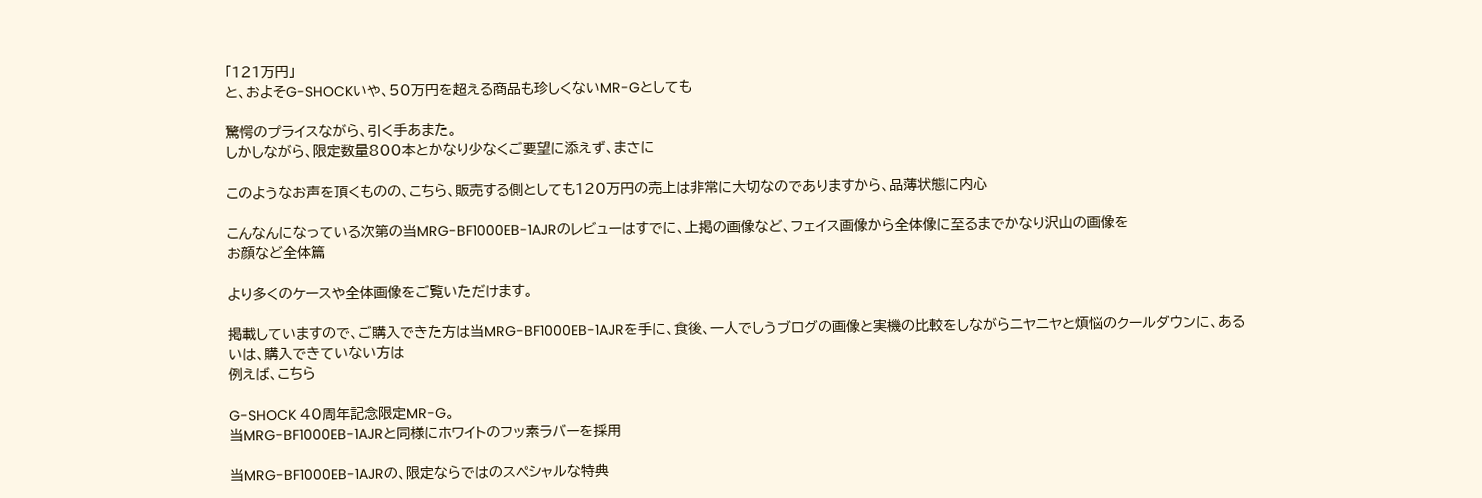「121万円」
と、およそG-SHOCKいや、50万円を超える商品も珍しくないMR-Gとしても

驚愕のプライスながら、引く手あまた。
しかしながら、限定数量800本とかなり少なくご要望に添えず、まさに

このようなお声を頂くものの、こちら、販売する側としても120万円の売上は非常に大切なのでありますから、品薄状態に内心

こんなんになっている次第の当MRG-BF1000EB-1AJRのレビューはすでに、上掲の画像など、フェイス画像から全体像に至るまでかなり沢山の画像を
お顔など全体篇

より多くのケースや全体画像をご覧いただけます。

掲載していますので、ご購入できた方は当MRG-BF1000EB-1AJRを手に、食後、一人でしうブログの画像と実機の比較をしながらニヤニヤと煩悩のクールダウンに、あるいは、購入できていない方は
例えば、こちら

G-SHOCK 40周年記念限定MR-G。
当MRG-BF1000EB-1AJRと同様にホワイトのフッ素ラバーを採用

当MRG-BF1000EB-1AJRの、限定ならではのスペシャルな特典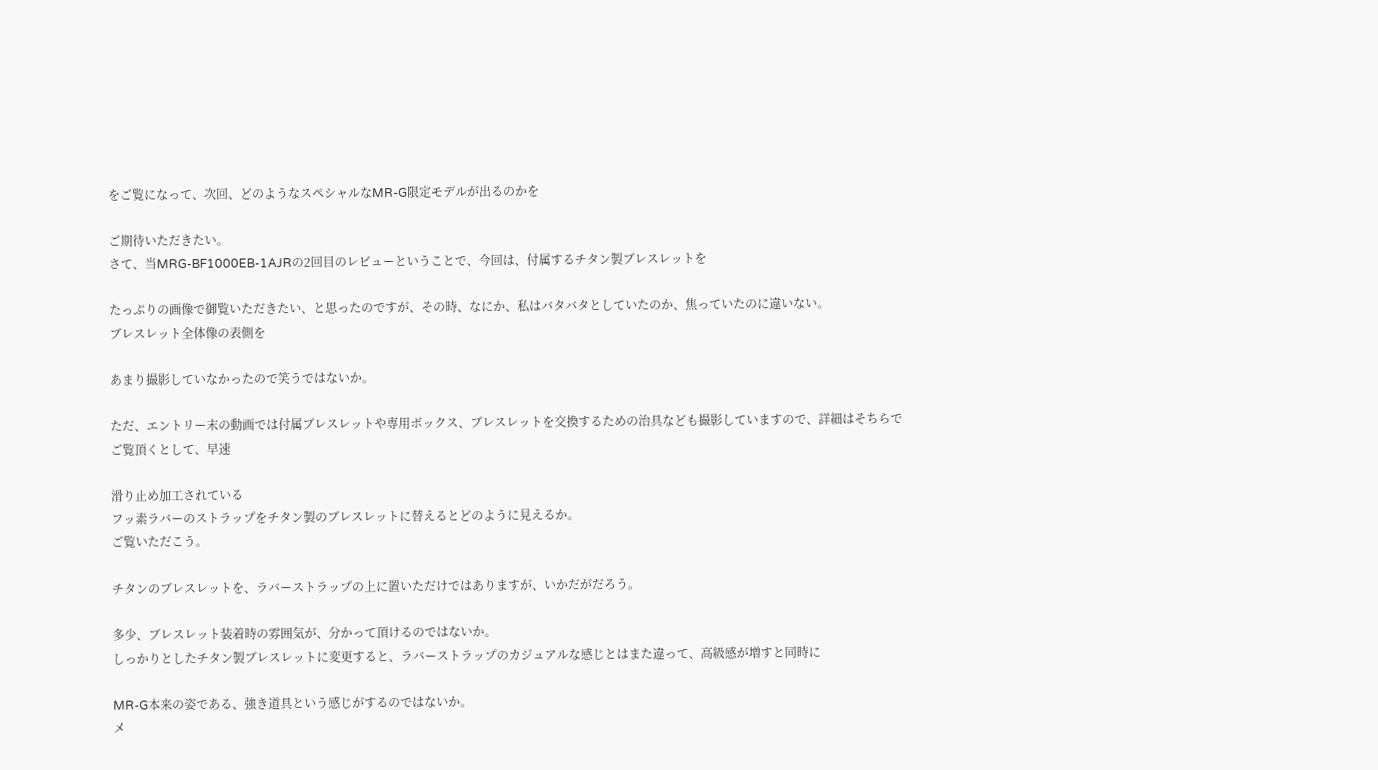をご覧になって、次回、どのようなスペシャルなMR-G限定モデルが出るのかを

ご期待いただきたい。
さて、当MRG-BF1000EB-1AJRの2回目のレビューということで、今回は、付属するチタン製ブレスレットを

たっぷりの画像で御覧いただきたい、と思ったのですが、その時、なにか、私はバタバタとしていたのか、焦っていたのに違いない。
ブレスレット全体像の表側を

あまり撮影していなかったので笑うではないか。

ただ、エントリー末の動画では付属ブレスレットや専用ボックス、ブレスレットを交換するための治具なども撮影していますので、詳細はそちらでご覧頂くとして、早速

滑り止め加工されている
フッ素ラバーのストラップをチタン製のブレスレットに替えるとどのように見えるか。
ご覧いただこう。

チタンのブレスレットを、ラバーストラップの上に置いただけではありますが、いかだがだろう。

多少、ブレスレット装着時の雰囲気が、分かって頂けるのではないか。
しっかりとしたチタン製ブレスレットに変更すると、ラバーストラップのカジュアルな感じとはまた違って、高級感が増すと同時に

MR-G本来の姿である、強き道具という感じがするのではないか。
メ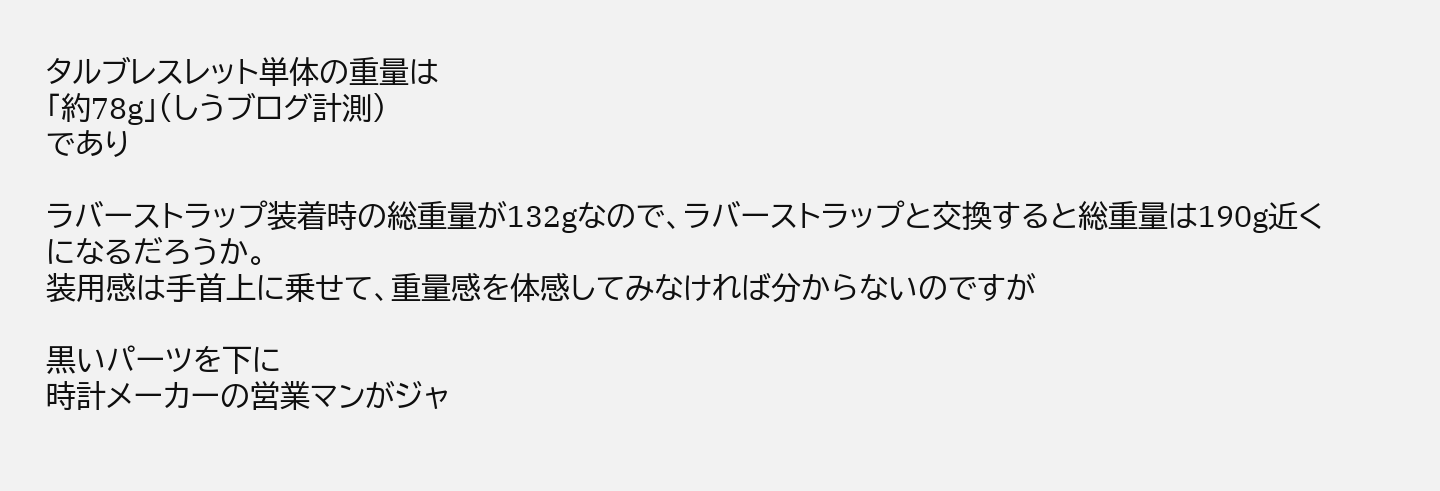タルブレスレット単体の重量は
「約78g」(しうブログ計測)
であり

ラバーストラップ装着時の総重量が132gなので、ラバーストラップと交換すると総重量は190g近くになるだろうか。
装用感は手首上に乗せて、重量感を体感してみなければ分からないのですが

黒いパーツを下に
時計メーカーの営業マンがジャ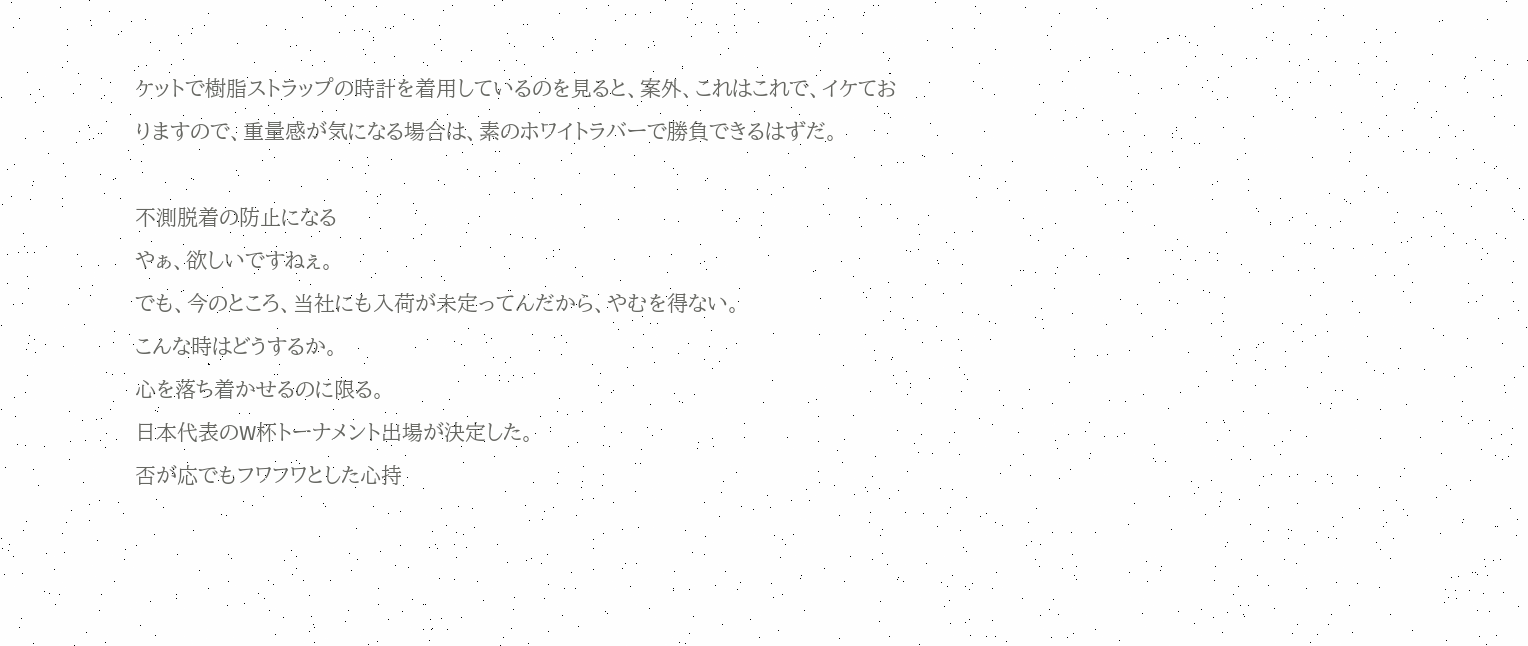ケットで樹脂ストラップの時計を着用しているのを見ると、案外、これはこれで、イケておりますので、重量感が気になる場合は、素のホワイトラバーで勝負できるはずだ。

不測脱着の防止になる
やぁ、欲しいですねぇ。
でも、今のところ、当社にも入荷が未定ってんだから、やむを得ない。
こんな時はどうするか。
心を落ち着かせるのに限る。
日本代表のW杯トーナメント出場が決定した。
否が応でもフワフワとした心持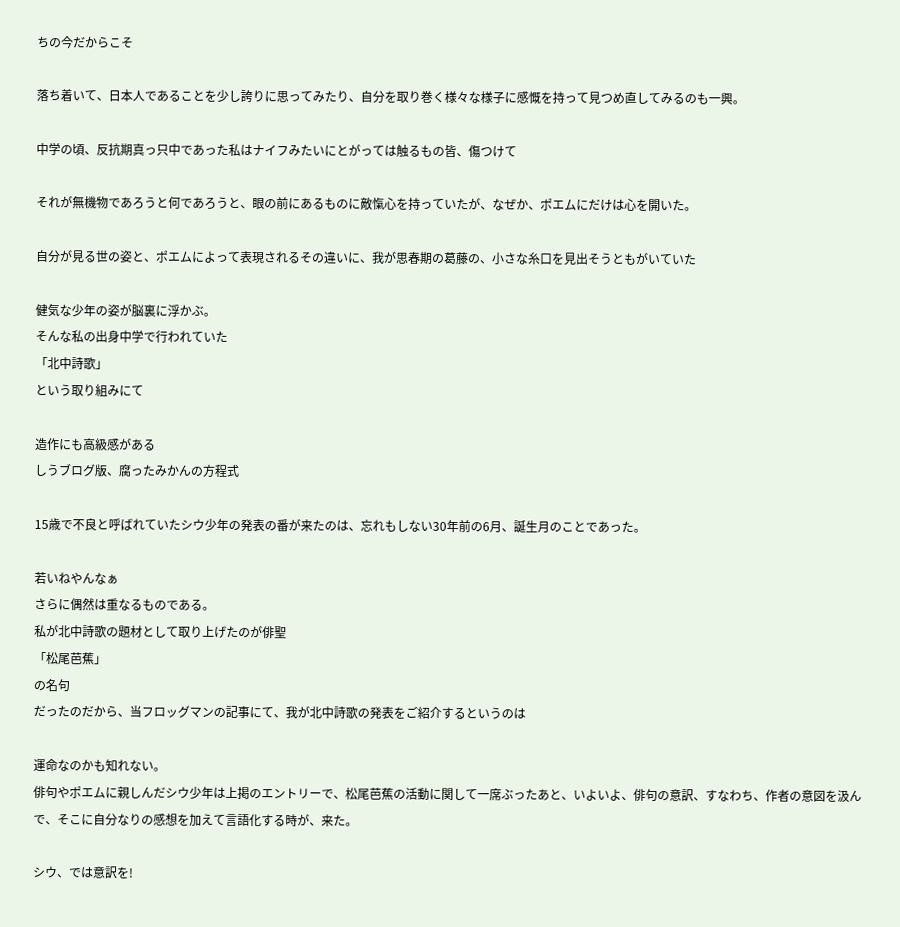ちの今だからこそ

落ち着いて、日本人であることを少し誇りに思ってみたり、自分を取り巻く様々な様子に感慨を持って見つめ直してみるのも一興。

中学の頃、反抗期真っ只中であった私はナイフみたいにとがっては触るもの皆、傷つけて

それが無機物であろうと何であろうと、眼の前にあるものに敵愾心を持っていたが、なぜか、ポエムにだけは心を開いた。

自分が見る世の姿と、ポエムによって表現されるその違いに、我が思春期の葛藤の、小さな糸口を見出そうともがいていた

健気な少年の姿が脳裏に浮かぶ。
そんな私の出身中学で行われていた
「北中詩歌」
という取り組みにて

造作にも高級感がある
しうブログ版、腐ったみかんの方程式

15歳で不良と呼ばれていたシウ少年の発表の番が来たのは、忘れもしない30年前の6月、誕生月のことであった。

若いねやんなぁ
さらに偶然は重なるものである。
私が北中詩歌の題材として取り上げたのが俳聖
「松尾芭蕉」
の名句
だったのだから、当フロッグマンの記事にて、我が北中詩歌の発表をご紹介するというのは

運命なのかも知れない。
俳句やポエムに親しんだシウ少年は上掲のエントリーで、松尾芭蕉の活動に関して一席ぶったあと、いよいよ、俳句の意訳、すなわち、作者の意図を汲んで、そこに自分なりの感想を加えて言語化する時が、来た。

シウ、では意訳を!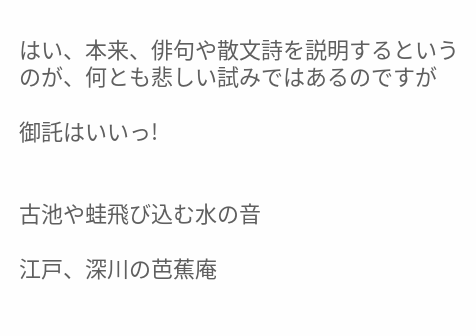はい、本来、俳句や散文詩を説明するというのが、何とも悲しい試みではあるのですが

御託はいいっ!


古池や蛙飛び込む水の音

江戸、深川の芭蕉庵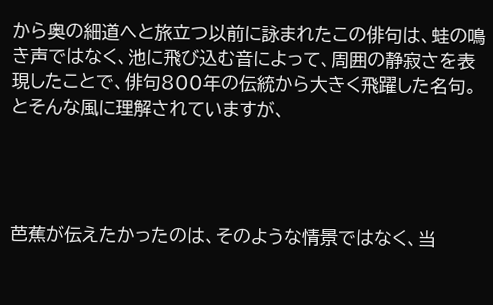から奥の細道へと旅立つ以前に詠まれたこの俳句は、蛙の鳴き声ではなく、池に飛び込む音によって、周囲の静寂さを表現したことで、俳句800年の伝統から大きく飛躍した名句。とそんな風に理解されていますが、




芭蕉が伝えたかったのは、そのような情景ではなく、当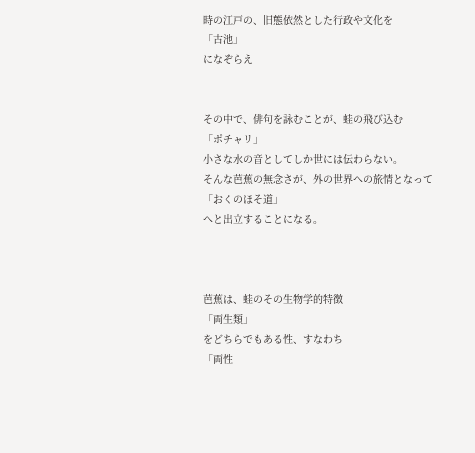時の江戸の、旧態依然とした行政や文化を
「古池」
になぞらえ


その中で、俳句を詠むことが、蛙の飛び込む
「ポチャリ」
小さな水の音としてしか世には伝わらない。
そんな芭蕉の無念さが、外の世界への旅情となって
「おくのほそ道」
へと出立することになる。



芭蕉は、蛙のその生物学的特徴
「両生類」
をどちらでもある性、すなわち
「両性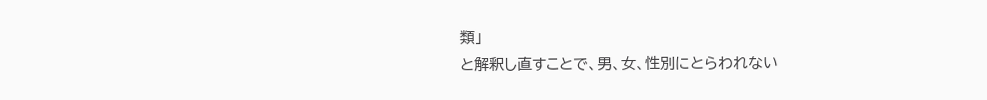類」
と解釈し直すことで、男、女、性別にとらわれない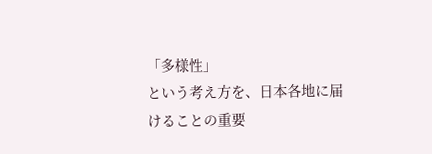「多様性」
という考え方を、日本各地に届けることの重要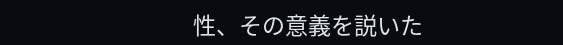性、その意義を説いた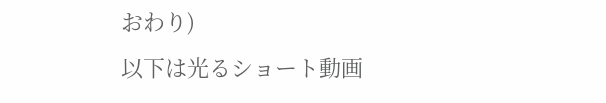おわり)
以下は光るショート動画